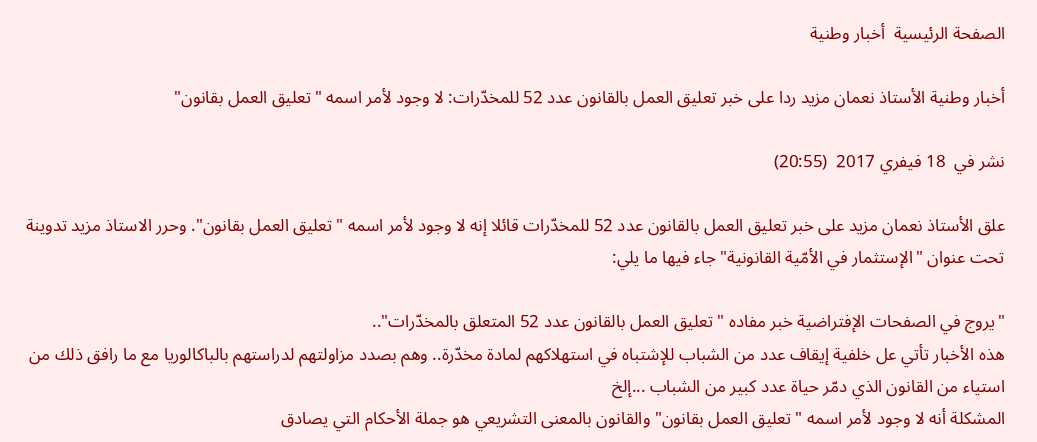الصفحة الرئيسية  أخبار وطنية

أخبار وطنية الأستاذ نعمان مزيد ردا على خبر تعليق العمل بالقانون عدد 52 للمخدّرات: لا وجود لأمر اسمه "تعليق العمل بقانون"

نشر في  18 فيفري 2017  (20:55)

علق الأستاذ نعمان مزيد على خبر تعليق العمل بالقانون عدد 52 للمخدّرات قائلا إنه لا وجود لأمر اسمه "تعليق العمل بقانون". وحرر الاستاذ مزيد تدوينة تحت عنوان "الإستثمار في الأمّية القانونية" جاء فيها ما يلي:

"يروج في الصفحات الإفتراضية خبر مفاده " تعليق العمل بالقانون عدد 52 المتعلق بالمخدّرات"..
هذه الأخبار تأتي عل خلفية إيقاف عدد من الشباب للإشتباه في استهلاكهم لمادة مخدّرة.. وهم بصدد مزاولتهم لدراستهم بالباكالوريا مع ما رافق ذلك من استياء من القانون الذي دمّر حياة عدد كبير من الشباب ...إلخ
المشكلة أنه لا وجود لأمر اسمه "تعليق العمل بقانون" والقانون بالمعنى التشريعي هو جملة الأحكام التي يصادق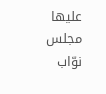عليها مجلس نوّاب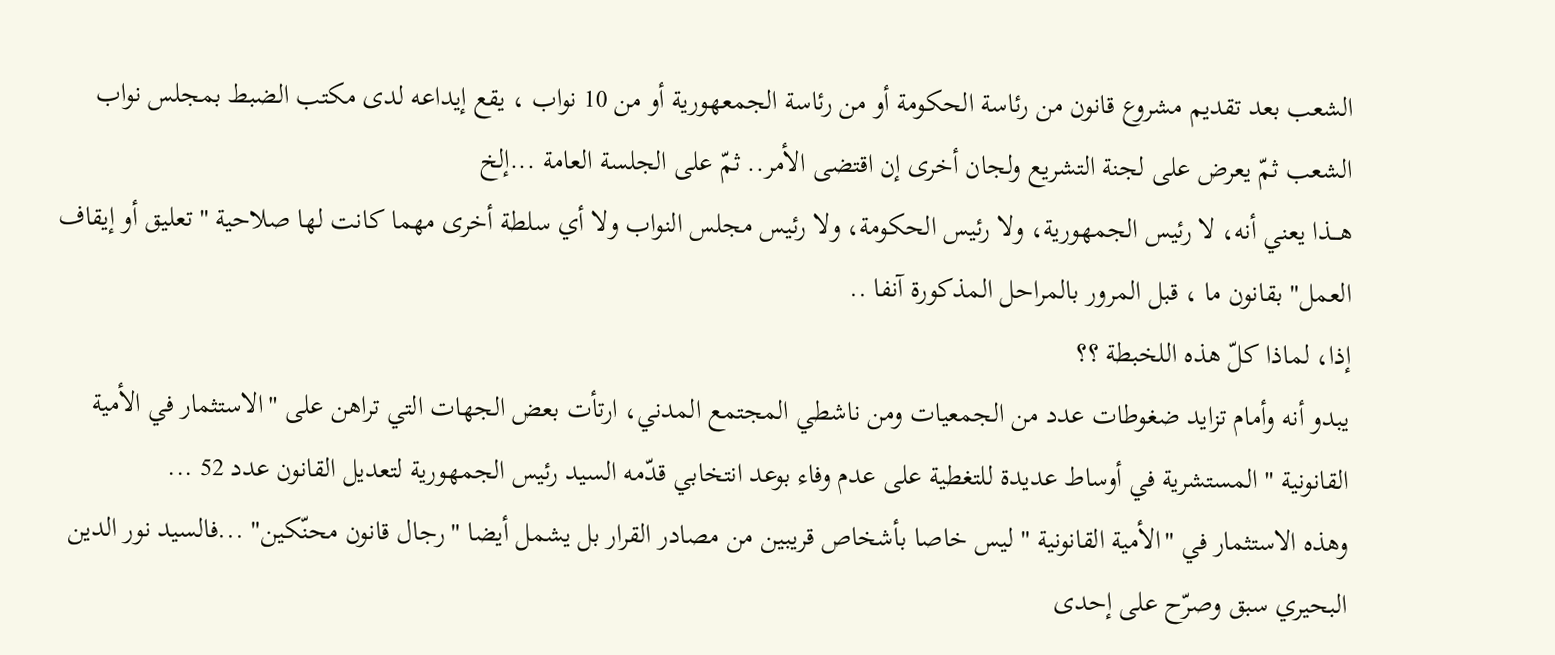الشعب بعد تقديم مشروع قانون من رئاسة الحكومة أو من رئاسة الجمعهورية أو من 10 نواب ، يقع إيداعه لدى مكتب الضبط بمجلس نواب الشعب ثمّ يعرض على لجنة التشريع ولجان أخرى إن اقتضى الأمر.. ثمّ على الجلسة العامة ...إلخ
هـــذا يعني أنه، لا رئيس الجمهورية، ولا رئيس الحكومة، ولا رئيس مجلس النواب ولا أي سلطة أخرى مهما كانت لها صلاحية "تعليق أو إيقاف العمل" بقانون ما ، قبل المرور بالمراحل المذكورة آنفا ..
إذا، لماذا كلّ هذه اللخبطة ؟؟
يبدو أنه وأمام تزايد ضغوطات عدد من الجمعيات ومن ناشطي المجتمع المدني، ارتأت بعض الجهات التي تراهن على "الاستثمار في الأمية القانونية " المستشرية في أوساط عديدة للتغطية على عدم وفاء بوعد انتخابي قدّمه السيد رئيس الجمهورية لتعديل القانون عدد 52 ...
وهذه الاستثمار في "الأمية القانونية " ليس خاصا بأشخاص قريبين من مصادر القرار بل يشمل أيضا "رجال قانون محنّكين" ...فالسيد نور الدين البحيري سبق وصرّح على إحدى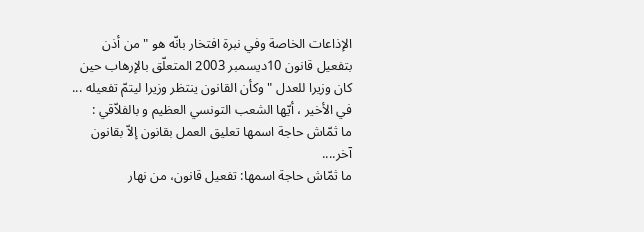الإذاعات الخاصة وفي نبرة افتخار بانّه هو " من أذن بتفعيل قانون 10ديسمبر 2003 المتعلّق بالإرهاب حين كان وزيرا للعدل " وكأن القانون ينتظر وزيرا ليتمّ تفعيله ...
في الأخير ، أيّها الشعب التونسي العظيم و بالفلاّقي :
ما ثمّاش حاجة اسمها تعليق العمل بقانون إلاّ بقانون آخر....
ما ثمّاش حاجة اسمها: تفعيل قانون، من نهار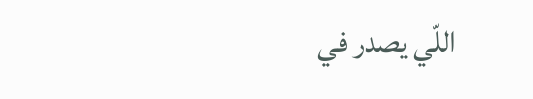اللّي يصدر في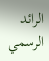الرائد الرسمي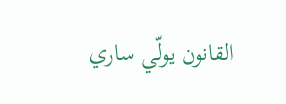القانون يولّي ساري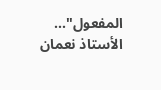المفعول"...
الأستاذ نعمان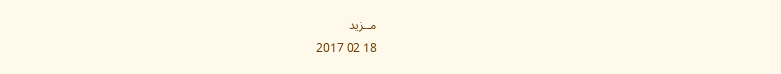مــزيد
18 02 2017